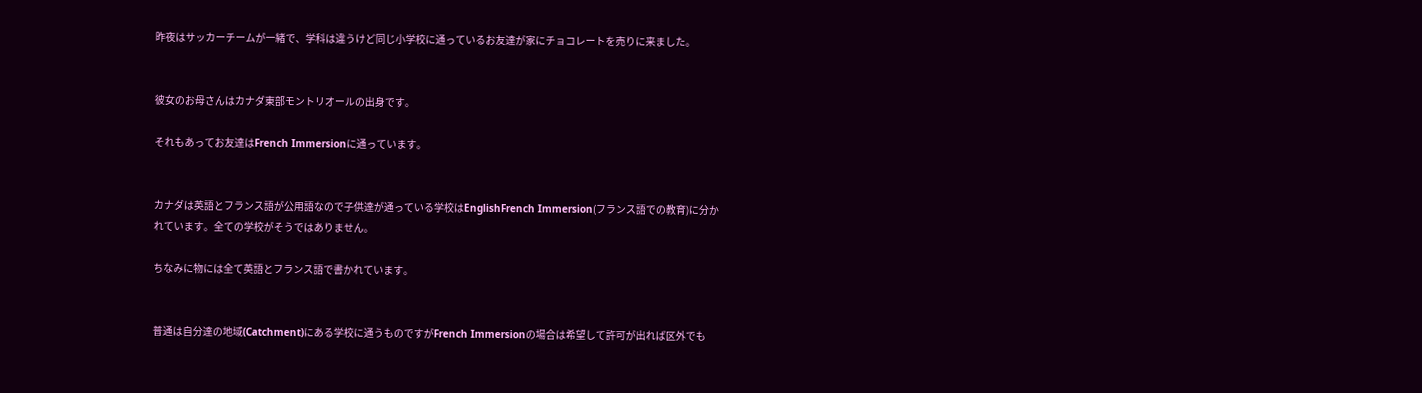昨夜はサッカーチームが一緒で、学科は違うけど同じ小学校に通っているお友達が家にチョコレートを売りに来ました。


彼女のお母さんはカナダ東部モントリオールの出身です。

それもあってお友達はFrench Immersionに通っています。


カナダは英語とフランス語が公用語なので子供達が通っている学校はEnglishFrench Immersion(フランス語での教育)に分かれています。全ての学校がそうではありません。

ちなみに物には全て英語とフランス語で書かれています。


普通は自分達の地域(Catchment)にある学校に通うものですがFrench Immersionの場合は希望して許可が出れば区外でも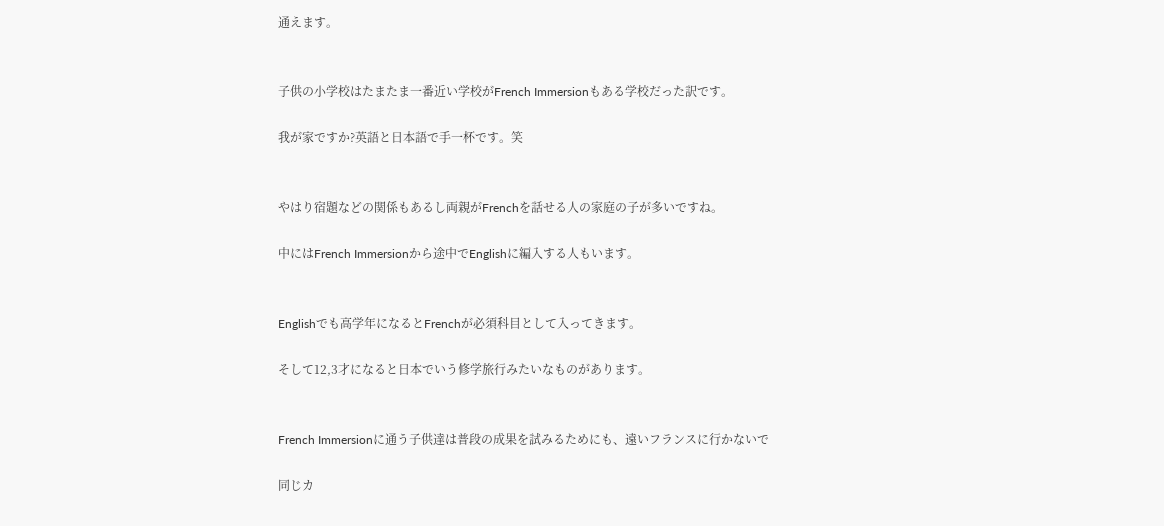通えます。


子供の小学校はたまたま一番近い学校がFrench Immersionもある学校だった訳です。

我が家ですか?英語と日本語で手一杯です。笑


やはり宿題などの関係もあるし両親がFrenchを話せる人の家庭の子が多いですね。

中にはFrench Immersionから途中でEnglishに編入する人もいます。


Englishでも高学年になるとFrenchが必須科目として入ってきます。

そして12,3才になると日本でいう修学旅行みたいなものがあります。


French Immersionに通う子供達は普段の成果を試みるためにも、遠いフランスに行かないで

同じカ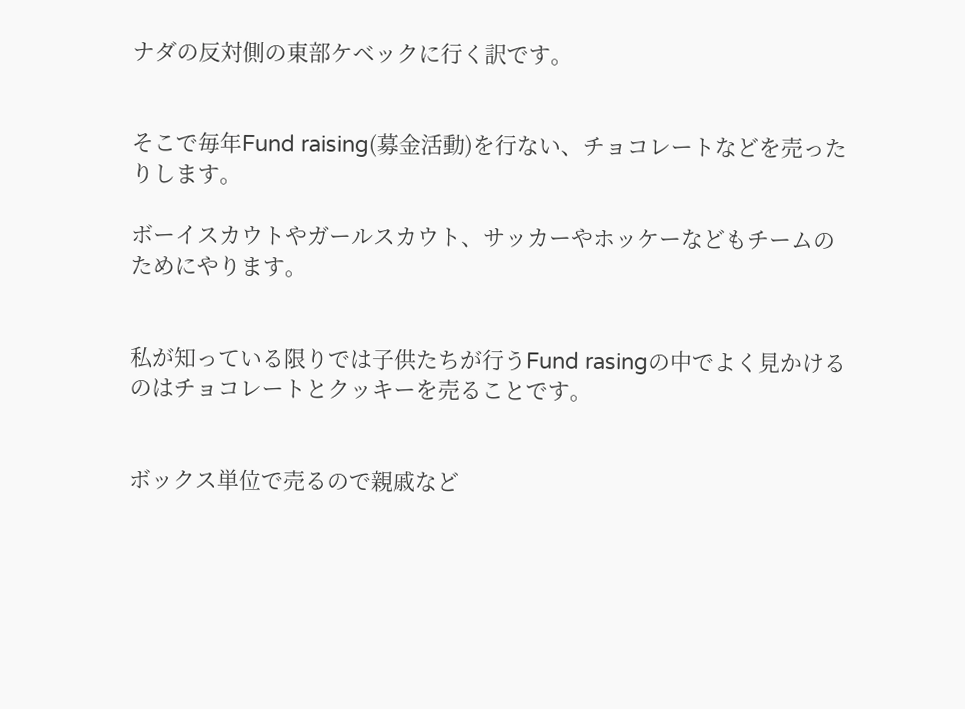ナダの反対側の東部ケベックに行く訳です。


そこで毎年Fund raising(募金活動)を行ない、チョコレートなどを売ったりします。

ボーイスカウトやガールスカウト、サッカーやホッケーなどもチームのためにやります。


私が知っている限りでは子供たちが行うFund rasingの中でよく見かけるのはチョコレートとクッキーを売ることです。


ボックス単位で売るので親戚など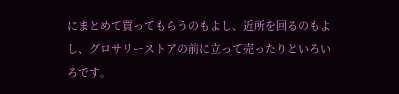にまとめて買ってもらうのもよし、近所を回るのもよし、グロサリーストアの前に立って売ったりといろいろです。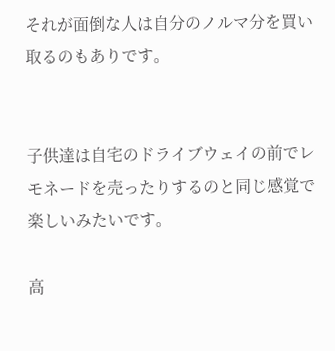それが面倒な人は自分のノルマ分を買い取るのもありです。


子供達は自宅のドライブウェイの前でレモネードを売ったりするのと同じ感覚で楽しいみたいです。

高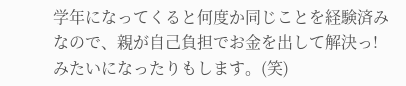学年になってくると何度か同じことを経験済みなので、親が自己負担でお金を出して解決っ!みたいになったりもします。(笑)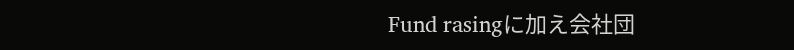Fund rasingに加え会社団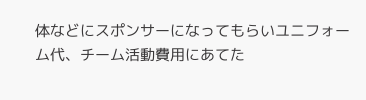体などにスポンサーになってもらいユニフォーム代、チーム活動費用にあてた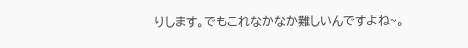りします。でもこれなかなか難しいんですよね~。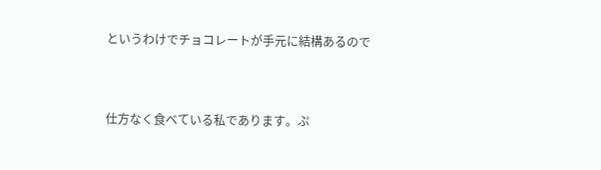というわけでチョコレートが手元に結構あるので


仕方なく食べている私であります。ぷ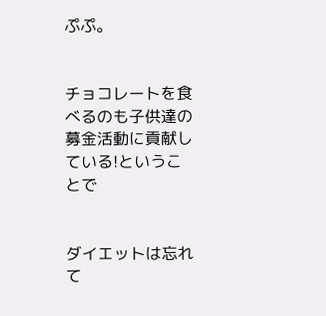ぷぷ。


チョコレートを食べるのも子供達の募金活動に貢献している!ということで


ダイエットは忘れて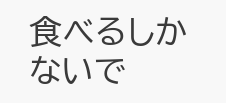食べるしかないで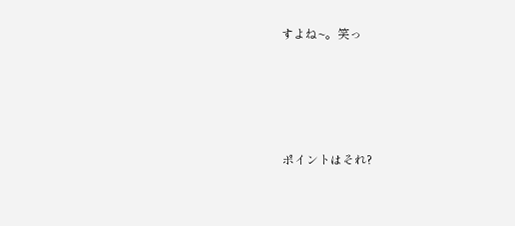すよね~。笑っ





ポイントはそれ?